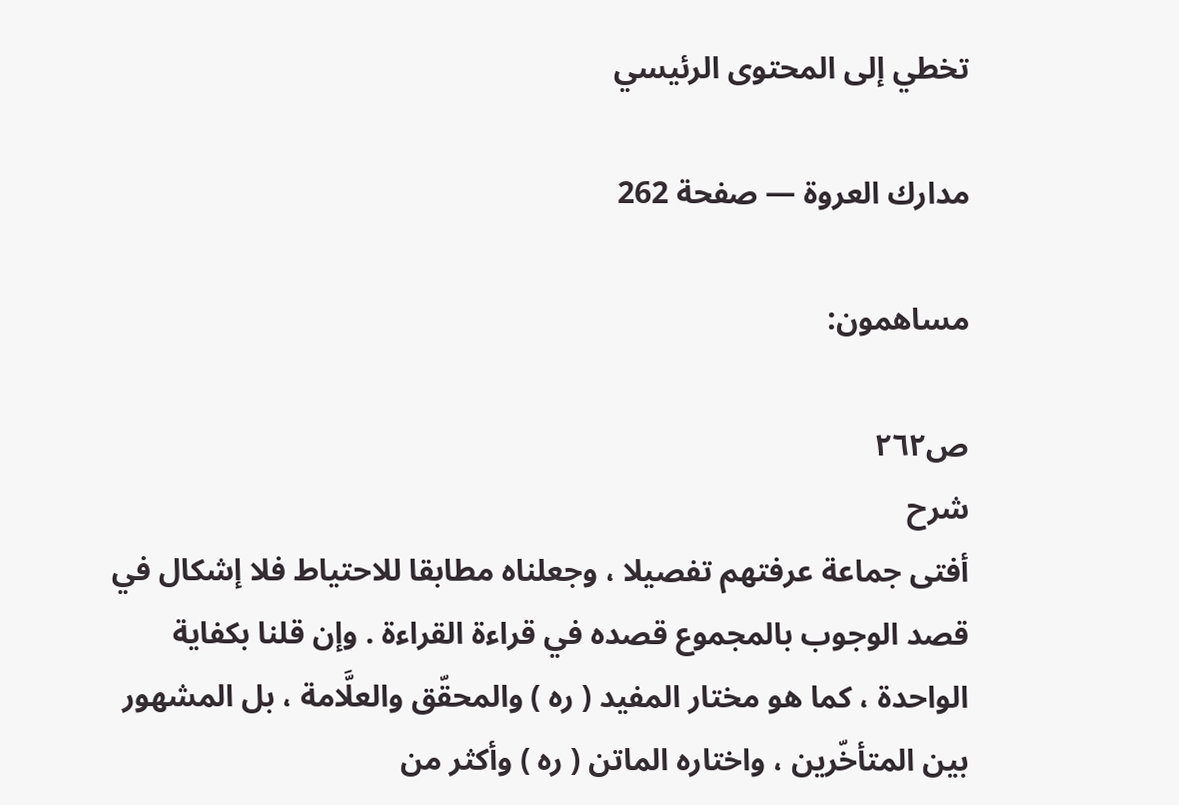تخطي إلى المحتوى الرئيسي

مدارك العروة — صفحة 262

مساهمون:

ص٢٦٢
شرح
أفتى جماعة عرفتهم تفصيلا ، وجعلناه مطابقا للاحتياط فلا إشكال في قصد الوجوب بالمجموع قصده في قراءة القراءة . وإن قلنا بكفاية الواحدة ، كما هو مختار المفيد ( ره ) والمحقّق والعلَّامة ، بل المشهور بين المتأخّرين ، واختاره الماتن ( ره ) وأكثر من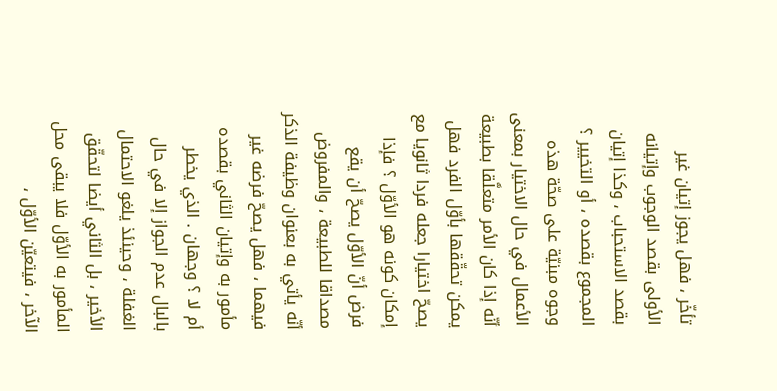تأخّر ، فهل يجوز إتيان غير الأولى بقصد الوجوب وإتيانه بقصد الاستحباب ، وكذا إتيان المجموع بقصده ، أو التخيير ؟ وجوه مبنيّة على صحّة هذه الأعمال في حال الاختيار بمعنى أنّه إذا كان الأمر متعلَّقا بطبيعة يمكن تحقّقها بأوّل الفرد فهل يصحّ اختيارا جعله فردا ثانويا مع إمكان كونه هو الأوّل ؟ فإذا فرض أنّ الأوّل يصحّ أن يقع مصداقا للطبيعة ، والمفروض أنّه يأتي به بعنوان وظيفة الذكر فيهما ، فهل يصحّ فرضه غير مأمور به وإتيان الثاني بقصده أم لا ؟ وجهان . الذي يخطر بالبال عدم الجواز إلا في حال الغفلة ، وحينئذ يلغو الاحتمال الأخير ، بل الثاني أيضا لتحقّق المأمور به الأوّل فلا يبقى محل الآخر ، فيتعيّن الأوّل ،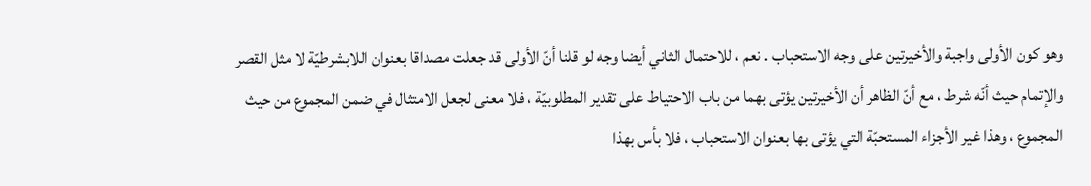وهو كون الأولى واجبة والأخيرتين على وجه الاستحباب . نعم ، للاحتمال الثاني أيضا وجه لو قلنا أنّ الأولى قد جعلت مصداقا بعنوان اللابشرطيّة لا مثل القصر والإتمام حيث أنّه شرط ، مع أنّ الظاهر أن الأخيرتين يؤتى بهما من باب الاحتياط على تقدير المطلوبيّة ، فلا معنى لجعل الامتثال في ضمن المجموع من حيث المجموع ، وهذا غير الأجزاء المستحبّة التي يؤتى بها بعنوان الاستحباب ، فلا بأس بهذا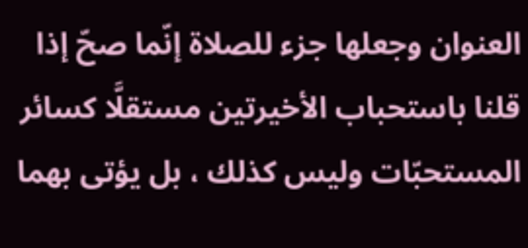العنوان وجعلها جزء للصلاة إنّما صحّ إذا قلنا باستحباب الأخيرتين مستقلَّا كسائر المستحبّات وليس كذلك ، بل يؤتى بهما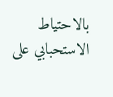بالاحتياط الاستحبابي على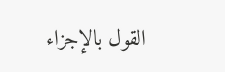القول بالإجزاء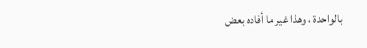بالواحدة ، وهذا غير ما أفاده بعض